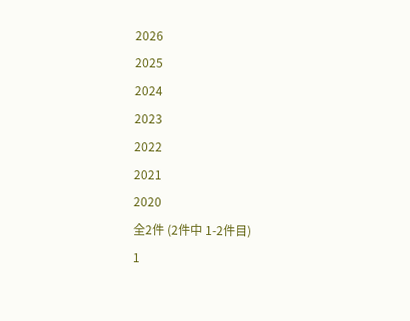2026
2025
2024
2023
2022
2021
2020
全2件 (2件中 1-2件目)
1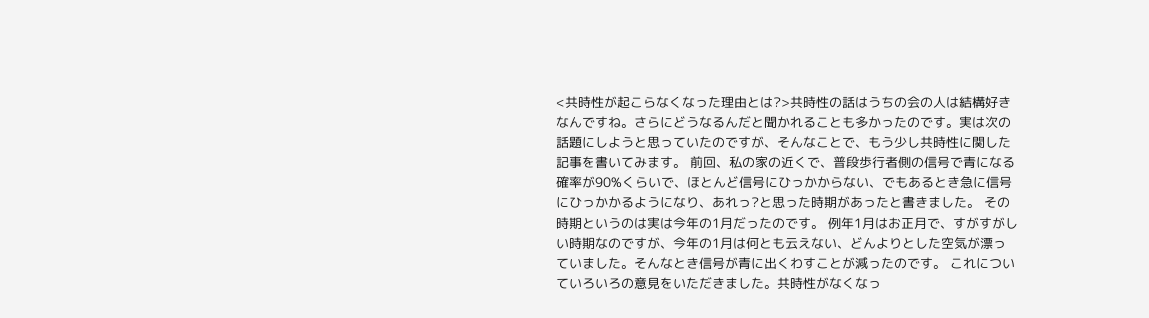<共時性が起こらなくなった理由とは?>共時性の話はうちの会の人は結構好きなんですね。さらにどうなるんだと聞かれることも多かったのです。実は次の話題にしようと思っていたのですが、そんなことで、もう少し共時性に関した記事を書いてみます。 前回、私の家の近くで、普段歩行者側の信号で青になる確率が90%くらいで、ほとんど信号にひっかからない、でもあるとき急に信号にひっかかるようになり、あれっ?と思った時期があったと書きました。 その時期というのは実は今年の1月だったのです。 例年1月はお正月で、すがすがしい時期なのですが、今年の1月は何とも云えない、どんよりとした空気が漂っていました。そんなとき信号が青に出くわすことが減ったのです。 これについていろいろの意見をいただきました。共時性がなくなっ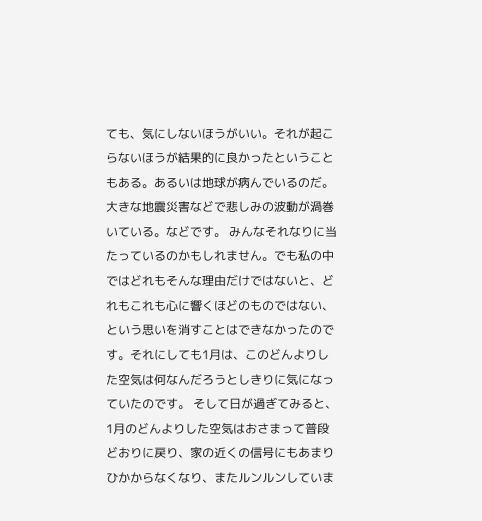ても、気にしないほうがいい。それが起こらないほうが結果的に良かったということもある。あるいは地球が病んでいるのだ。大きな地震災害などで悲しみの波動が渦巻いている。などです。 みんなそれなりに当たっているのかもしれません。でも私の中ではどれもそんな理由だけではないと、どれもこれも心に響くほどのものではない、という思いを消すことはできなかったのです。それにしても1月は、このどんよりした空気は何なんだろうとしきりに気になっていたのです。 そして日が過ぎてみると、1月のどんよりした空気はおさまって普段どおりに戻り、家の近くの信号にもあまりひかからなくなり、またルンルンしていま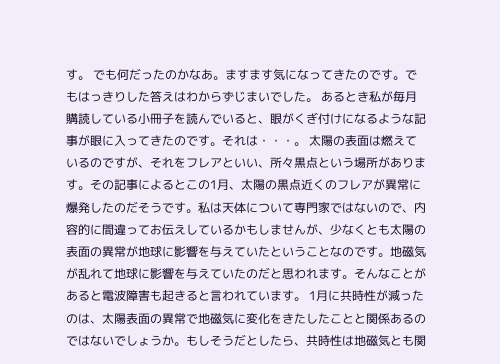す。 でも何だったのかなあ。ますます気になってきたのです。でもはっきりした答えはわからずじまいでした。 あるとき私が毎月購読している小冊子を読んでいると、眼がくぎ付けになるような記事が眼に入ってきたのです。それは・・・。 太陽の表面は燃えているのですが、それをフレアといい、所々黒点という場所があります。その記事によるとこの1月、太陽の黒点近くのフレアが異常に爆発したのだそうです。私は天体について専門家ではないので、内容的に間違ってお伝えしているかもしませんが、少なくとも太陽の表面の異常が地球に影響を与えていたということなのです。地磁気が乱れて地球に影響を与えていたのだと思われます。そんなことがあると電波障害も起きると言われています。 1月に共時性が減ったのは、太陽表面の異常で地磁気に変化をきたしたことと関係あるのではないでしょうか。もしそうだとしたら、共時性は地磁気とも関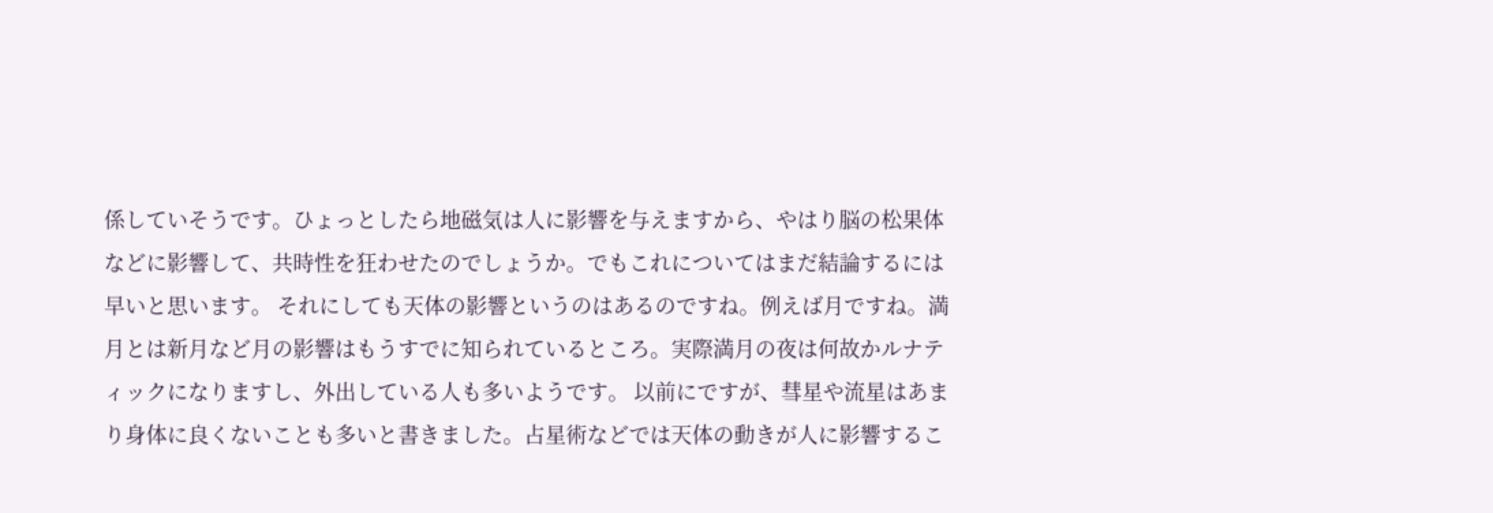係していそうです。ひょっとしたら地磁気は人に影響を与えますから、やはり脳の松果体などに影響して、共時性を狂わせたのでしょうか。でもこれについてはまだ結論するには早いと思います。 それにしても天体の影響というのはあるのですね。例えば月ですね。満月とは新月など月の影響はもうすでに知られているところ。実際満月の夜は何故かルナティックになりますし、外出している人も多いようです。 以前にですが、彗星や流星はあまり身体に良くないことも多いと書きました。占星術などでは天体の動きが人に影響するこ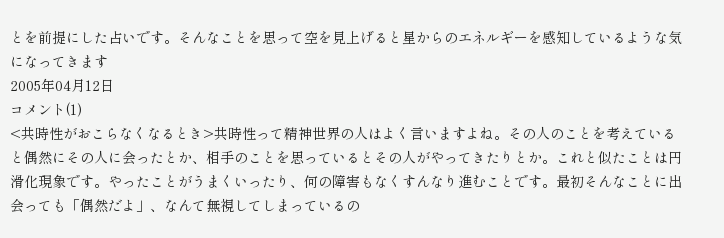とを前提にした占いです。そんなことを思って空を見上げると星からのエネルギーを感知しているような気になってきます
2005年04月12日
コメント(1)
<共時性がおこらなくなるとき>共時性って精神世界の人はよく言いますよね。その人のことを考えていると偶然にその人に会ったとか、相手のことを思っているとその人がやってきたりとか。これと似たことは円滑化現象です。やったことがうまくいったり、何の障害もなくすんなり進むことです。最初そんなことに出会っても「偶然だよ」、なんて無視してしまっているの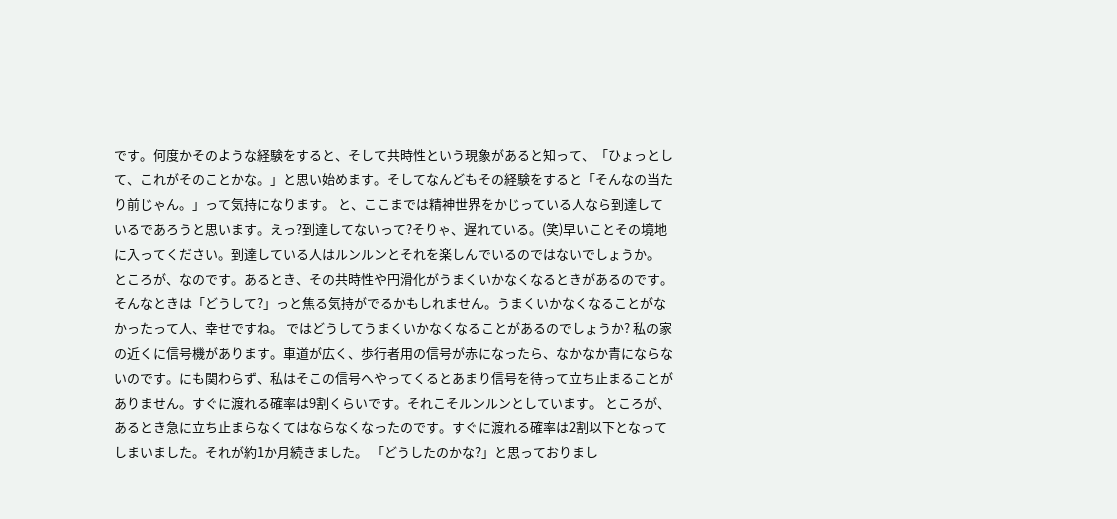です。何度かそのような経験をすると、そして共時性という現象があると知って、「ひょっとして、これがそのことかな。」と思い始めます。そしてなんどもその経験をすると「そんなの当たり前じゃん。」って気持になります。 と、ここまでは精神世界をかじっている人なら到達しているであろうと思います。えっ?到達してないって?そりゃ、遅れている。(笑)早いことその境地に入ってください。到達している人はルンルンとそれを楽しんでいるのではないでしょうか。 ところが、なのです。あるとき、その共時性や円滑化がうまくいかなくなるときがあるのです。そんなときは「どうして?」っと焦る気持がでるかもしれません。うまくいかなくなることがなかったって人、幸せですね。 ではどうしてうまくいかなくなることがあるのでしょうか? 私の家の近くに信号機があります。車道が広く、歩行者用の信号が赤になったら、なかなか青にならないのです。にも関わらず、私はそこの信号へやってくるとあまり信号を待って立ち止まることがありません。すぐに渡れる確率は9割くらいです。それこそルンルンとしています。 ところが、あるとき急に立ち止まらなくてはならなくなったのです。すぐに渡れる確率は2割以下となってしまいました。それが約1か月続きました。 「どうしたのかな?」と思っておりまし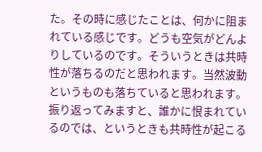た。その時に感じたことは、何かに阻まれている感じです。どうも空気がどんよりしているのです。そういうときは共時性が落ちるのだと思われます。当然波動というものも落ちていると思われます。 振り返ってみますと、誰かに恨まれているのでは、というときも共時性が起こる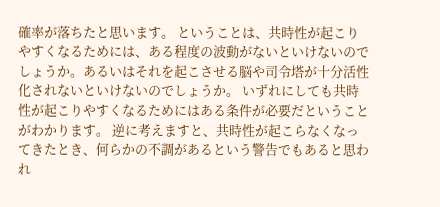確率が落ちたと思います。 ということは、共時性が起こりやすくなるためには、ある程度の波動がないといけないのでしょうか。あるいはそれを起こさせる脳や司令塔が十分活性化されないといけないのでしょうか。 いずれにしても共時性が起こりやすくなるためにはある条件が必要だということがわかります。 逆に考えますと、共時性が起こらなくなってきたとき、何らかの不調があるという警告でもあると思われ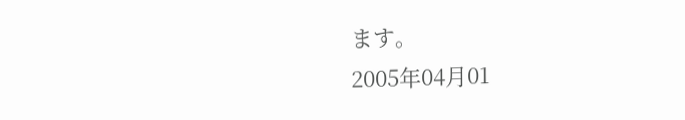ます。
2005年04月01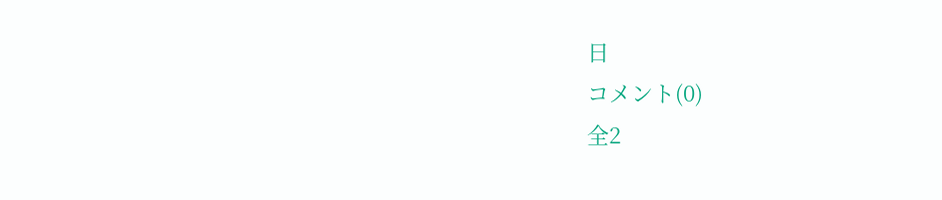日
コメント(0)
全2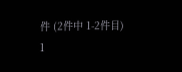件 (2件中 1-2件目)
1